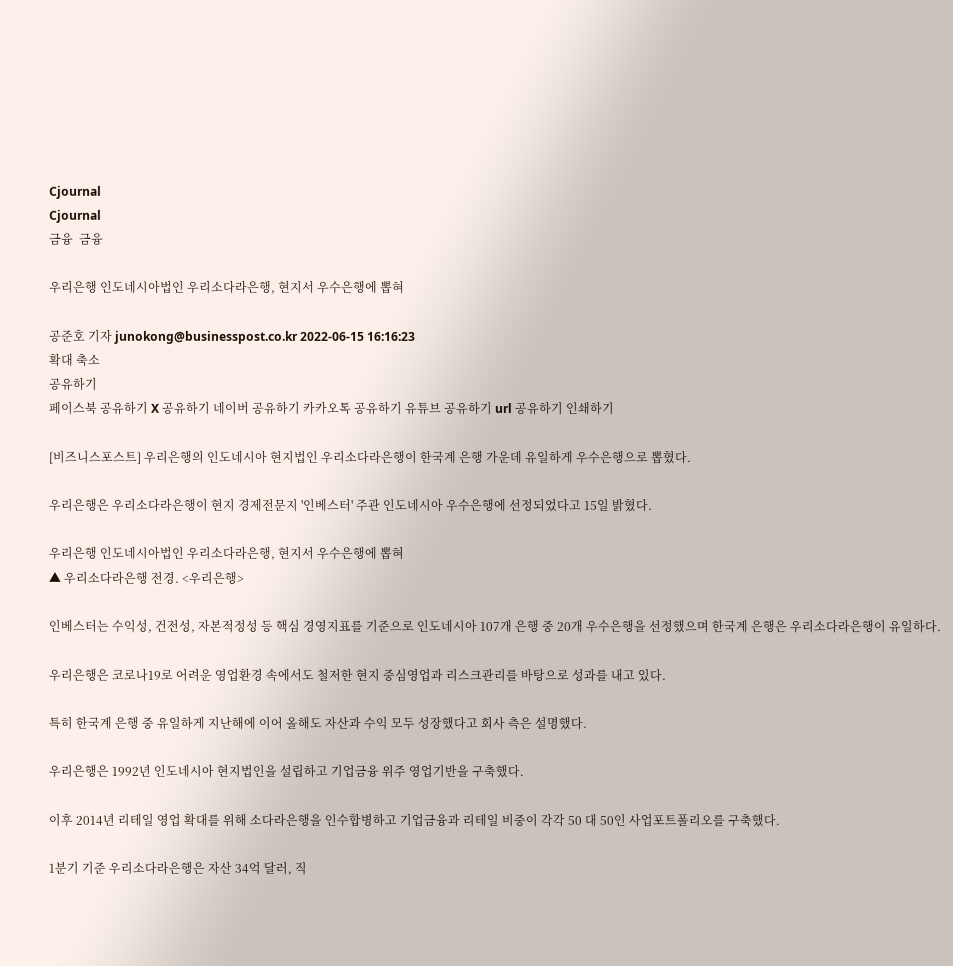Cjournal
Cjournal
금융  금융

우리은행 인도네시아법인 우리소다라은행, 현지서 우수은행에 뽑혀

공준호 기자 junokong@businesspost.co.kr 2022-06-15 16:16:23
확대 축소
공유하기
페이스북 공유하기 X 공유하기 네이버 공유하기 카카오톡 공유하기 유튜브 공유하기 url 공유하기 인쇄하기

[비즈니스포스트] 우리은행의 인도네시아 현지법인 우리소다라은행이 한국계 은행 가운데 유일하게 우수은행으로 뽑혔다.

우리은행은 우리소다라은행이 현지 경제전문지 '인베스터' 주관 인도네시아 우수은행에 선정되었다고 15일 밝혔다.

우리은행 인도네시아법인 우리소다라은행, 현지서 우수은행에 뽑혀
▲ 우리소다라은행 전경. <우리은행>

인베스터는 수익성, 건전성, 자본적정성 등 핵심 경영지표를 기준으로 인도네시아 107개 은행 중 20개 우수은행을 선정했으며 한국계 은행은 우리소다라은행이 유일하다.

우리은행은 코로나19로 어려운 영업환경 속에서도 철저한 현지 중심영업과 리스크관리를 바탕으로 성과를 내고 있다.

특히 한국계 은행 중 유일하게 지난해에 이어 올해도 자산과 수익 모두 성장했다고 회사 측은 설명했다.

우리은행은 1992년 인도네시아 현지법인을 설립하고 기업금융 위주 영업기반을 구축했다.

이후 2014년 리테일 영업 확대를 위해 소다라은행을 인수합병하고 기업금융과 리테일 비중이 각각 50 대 50인 사업포트폴리오를 구축했다.

1분기 기준 우리소다라은행은 자산 34억 달러, 직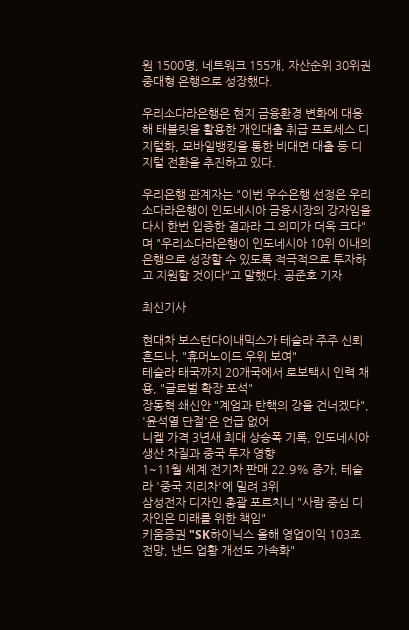원 1500명, 네트워크 155개, 자산순위 30위권 중대형 은행으로 성장했다.

우리소다라은행은 현지 금융환경 변화에 대응해 태블릿을 활용한 개인대출 취급 프로세스 디지털화, 모바일뱅킹을 통한 비대면 대출 등 디지털 전환을 추진하고 있다.

우리은행 관계자는 "이번 우수은행 선정은 우리소다라은행이 인도네시아 금융시장의 강자임을 다시 한번 입증한 결과라 그 의미가 더욱 크다"며 "우리소다라은행이 인도네시아 10위 이내의 은행으로 성장할 수 있도록 적극적으로 투자하고 지원할 것이다"고 말했다. 공준호 기자

최신기사

현대차 보스턴다이내믹스가 테슬라 주주 신뢰 흔드나, "휴머노이드 우위 보여"
테슬라 태국까지 20개국에서 로보택시 인력 채용, "글로벌 확장 포석"
장동혁 쇄신안 "계엄과 탄핵의 강을 건너겠다", '윤석열 단절'은 언급 없어
니켈 가격 3년새 최대 상승폭 기록, 인도네시아 생산 차질과 중국 투자 영향
1~11월 세계 전기차 판매 22.9% 증가, 테슬라 '중국 지리차'에 밀려 3위
삼성전자 디자인 총괄 포르치니 "사람 중심 디자인은 미래를 위한 책임"
키움증권 "SK하이닉스 올해 영업이익 103조 전망, 낸드 업황 개선도 가속화"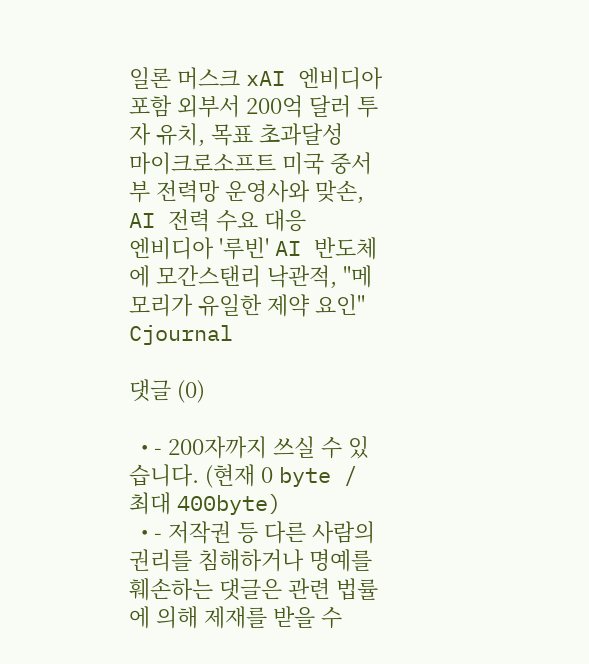일론 머스크 xAI 엔비디아 포함 외부서 200억 달러 투자 유치, 목표 초과달성
마이크로소프트 미국 중서부 전력망 운영사와 맞손, AI 전력 수요 대응
엔비디아 '루빈' AI 반도체에 모간스탠리 낙관적, "메모리가 유일한 제약 요인"
Cjournal

댓글 (0)

  • - 200자까지 쓰실 수 있습니다. (현재 0 byte / 최대 400byte)
  • - 저작권 등 다른 사람의 권리를 침해하거나 명예를 훼손하는 댓글은 관련 법률에 의해 제재를 받을 수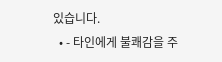있습니다.
  • - 타인에게 불쾌감을 주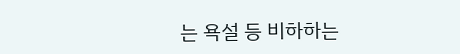는 욕설 등 비하하는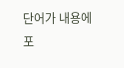단어가 내용에 포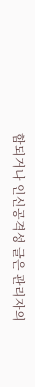함되거나 인신공격성 글은 관리자의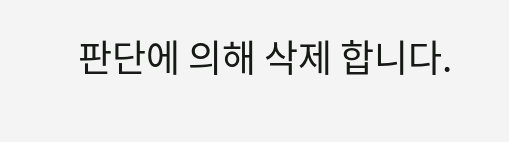판단에 의해 삭제 합니다.